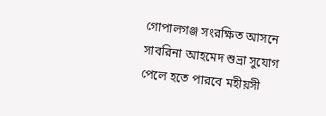গোপালগঞ্জ সংরক্ষিত আসনে সাবরিনা আহমেদ শুভ্রা সুযোগ পেলে হতে পারবে মহীয়সী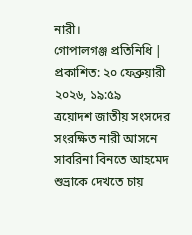নারী।
গোপালগঞ্জ প্রতিনিধি | প্রকাশিত: ২০ ফেব্রুয়ারী ২০২৬, ১৯:৫৯
ত্রয়োদশ জাতীয় সংসদের সংরক্ষিত নারী আসনে সাবরিনা বিনতে আহমেদ শুভ্রাকে দেখতে চায়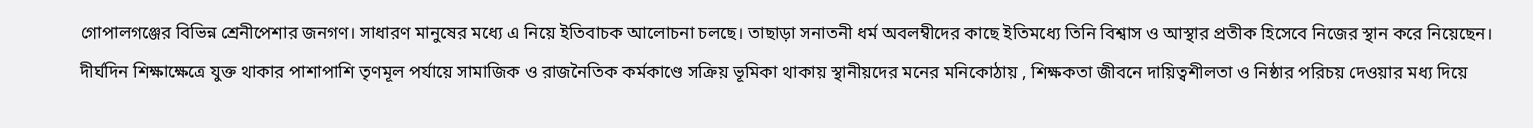গোপালগঞ্জের বিভিন্ন শ্রেনীপেশার জনগণ। সাধারণ মানুষের মধ্যে এ নিয়ে ইতিবাচক আলোচনা চলছে। তাছাড়া সনাতনী ধর্ম অবলম্বীদের কাছে ইতিমধ্যে তিনি বিশ্বাস ও আস্থার প্রতীক হিসেবে নিজের স্থান করে নিয়েছেন।
দীর্ঘদিন শিক্ষাক্ষেত্রে যুক্ত থাকার পাশাপাশি তৃণমূল পর্যায়ে সামাজিক ও রাজনৈতিক কর্মকাণ্ডে সক্রিয় ভূমিকা থাকায় স্থানীয়দের মনের মনিকোঠায় , শিক্ষকতা জীবনে দায়িত্বশীলতা ও নিষ্ঠার পরিচয় দেওয়ার মধ্য দিয়ে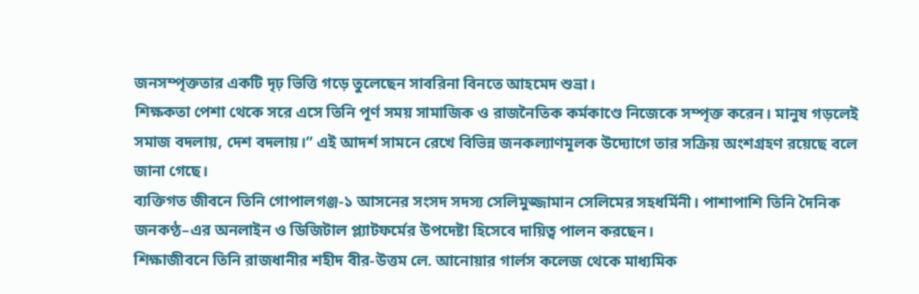জনসম্পৃক্ততার একটি দৃঢ় ভিত্তি গড়ে তুলেছেন সাবরিনা বিনতে আহমেদ শুভ্রা।
শিক্ষকতা পেশা থেকে সরে এসে তিনি পূর্ণ সময় সামাজিক ও রাজনৈতিক কর্মকাণ্ডে নিজেকে সম্পৃক্ত করেন। মানুষ গড়লেই সমাজ বদলায়, দেশ বদলায়।” এই আদর্শ সামনে রেখে বিভিন্ন জনকল্যাণমূলক উদ্যোগে তার সক্রিয় অংশগ্রহণ রয়েছে বলে জানা গেছে।
ব্যক্তিগত জীবনে তিনি গোপালগঞ্জ-১ আসনের সংসদ সদস্য সেলিমুজ্জামান সেলিমের সহধর্মিনী। পাশাপাশি তিনি দৈনিক জনকণ্ঠ–এর অনলাইন ও ডিজিটাল প্ল্যাটফর্মের উপদেষ্টা হিসেবে দায়িত্ব পালন করছেন।
শিক্ষাজীবনে তিনি রাজধানীর শহীদ বীর-উত্তম লে. আনোয়ার গার্লস কলেজ থেকে মাধ্যমিক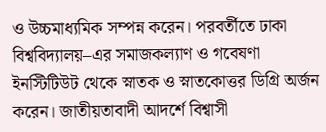ও উচ্চমাধ্যমিক সম্পন্ন করেন। পরবর্তীতে ঢাকা বিশ্ববিদ্যালয়–এর সমাজকল্যাণ ও গবেষণা ইনস্টিটিউট থেকে স্নাতক ও স্নাতকোত্তর ডিগ্রি অর্জন করেন। জাতীয়তাবাদী আদর্শে বিশ্বাসী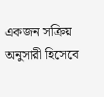একজন সক্রিয় অনুসারী হিসেবে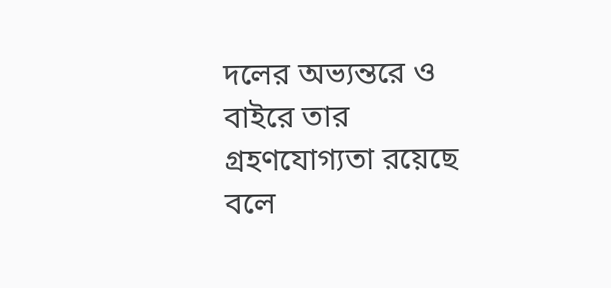দলের অভ্যন্তরে ও বাইরে তার গ্রহণযোগ্যতা রয়েছে বলে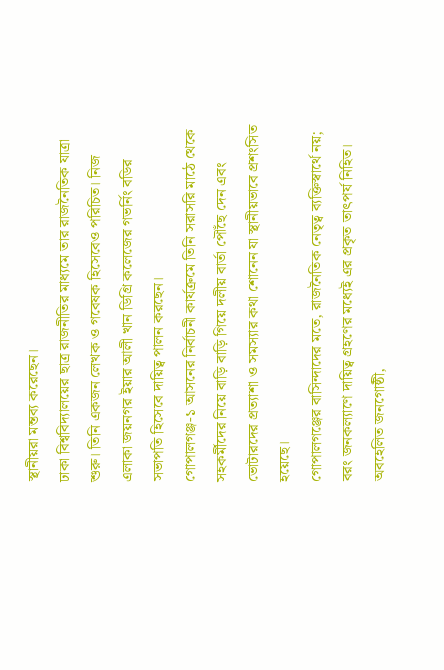স্থানীয়রা মন্তব্য করেছেন।
ঢাকা বিশ্ববিদ্যালয়ের ছাত্র রাজনীতির মাধ্যমে তার রাজনৈতিক যাত্রা শুরু। তিনি একজন লেখক ও গবেষক হিসেবেও পরিচিত। নিজ এলাকা জয়নগর ইয়ার আলী খান ডিগ্রি কলেজের গভর্নিং বডির সভাপতি হিসেবে দায়িত্ব পালন করছেন।
গোপালগঞ্জ-১ আসনের নির্বাচনী কার্যক্রমে তিনি সরাসরি মাঠে থেকে সহকর্মীদের নিয়ে বাড়ি বাড়ি গিয়ে দলীয় বার্তা পৌঁছে দেন এবং ভোটারদের প্রত্যাশা ও সমস্যার কথা শোনেন যা স্থানীয়ভাবে প্রশংসিত হয়েছে।
গোপালগঞ্জের বাসিন্দাদের মতে, রাজনৈতিক নেতৃত্ব ব্যক্তিস্বার্থে নয়; বরং জনকল্যাণে দায়িত্ব গ্রহণের মধ্যেই এর প্রকৃত তাৎপর্য নিহিত। অবহেলিত জনগোষ্ঠী,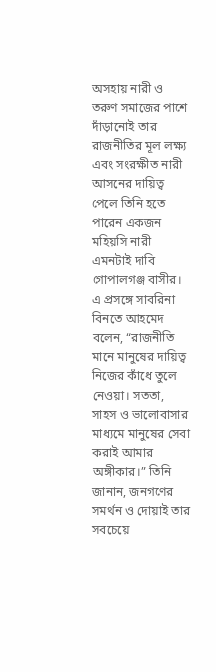অসহায় নারী ও তরুণ সমাজের পাশে দাঁড়ানোই তার রাজনীতির মূল লক্ষ্য এবং সংরক্ষীত নারী আসনের দায়িত্ব পেলে তিনি হতে পারেন একজন মহিয়সি নারী এমনটাই দাবি গোপালগঞ্জ বাসীর।
এ প্রসঙ্গে সাবরিনা বিনতে আহমেদ বলেন, “রাজনীতি মানে মানুষের দায়িত্ব নিজের কাঁধে তুলে নেওয়া। সততা, সাহস ও ভালোবাসার মাধ্যমে মানুষের সেবা করাই আমার অঙ্গীকার।” তিনি জানান, জনগণের সমর্থন ও দোয়াই তার সবচেয়ে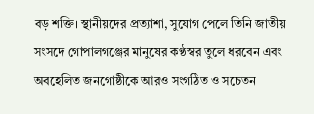বড় শক্তি। স্থানীয়দের প্রত্যাশা, সুযোগ পেলে তিনি জাতীয় সংসদে গোপালগঞ্জের মানুষের কণ্ঠস্বর তুলে ধরবেন এবং অবহেলিত জনগোষ্ঠীকে আরও সংগঠিত ও সচেতন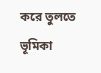করে তুলতে ভূমিকা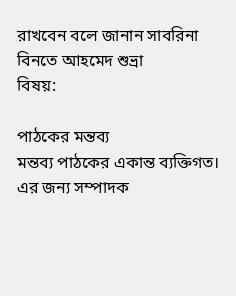রাখবেন বলে জানান সাবরিনা বিনতে আহমেদ শুভ্রা
বিষয়:

পাঠকের মন্তব্য
মন্তব্য পাঠকের একান্ত ব্যক্তিগত। এর জন্য সম্পাদক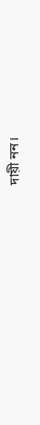দায়ী নন।